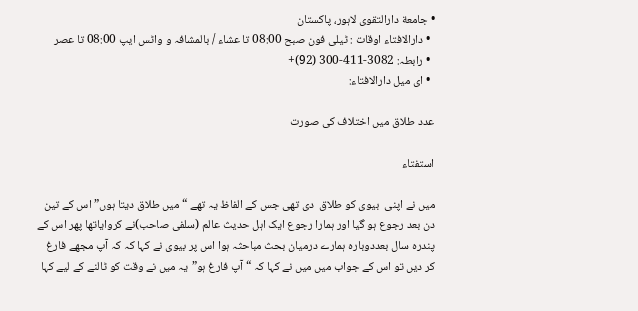• جامعة دارالتقوی لاہور، پاکستان
  • دارالافتاء اوقات : ٹیلی فون صبح 08:00 تا عشاء / بالمشافہ و واٹس ایپ 08:00 تا عصر
  • رابطہ: 3082-411-300 (92)+
  • ای میل دارالافتاء:

عدد طلاق میں اختلاف کی صورت

استفتاء

میں نے اپنی  بیوی کو طلاق  دی تھی جس کے الفاظ یہ تھے “میں طلاق دیتا ہوں” اس کے تین دن بعد رجوع ہو گیا اور ہمارا رجوع ایک اہل حدیث عالم (سلفی صاحب)نے کروایاتھا پھر اس کے  پندرہ سال بعددوبارہ ہمارے درمیان بحث مباحثہ ہوا اس پر بیوی نے کہا کہ کہ آپ مجھے فارغ کر دیں تو اس کے جواب میں میں نے کہا کہ “آپ فارغ ہو”یہ میں نے وقت کو ٹالنے کے لیے کہا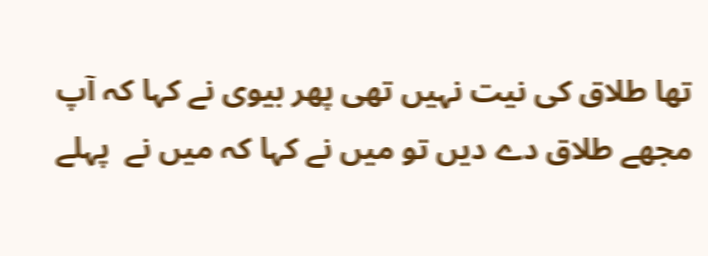تھا طلاق کی نیت نہیں تھی پھر بیوی نے کہا کہ آپ مجھے طلاق دے دیں تو میں نے کہا کہ میں نے  پہلے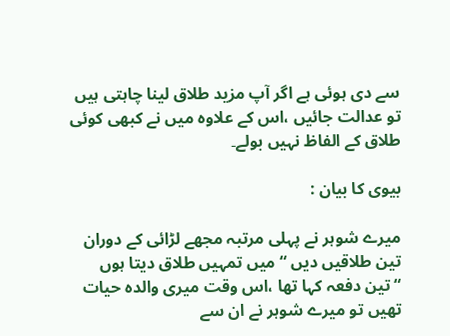سے دی ہوئی ہے اگر آپ مزید طلاق لینا چاہتی ہیں تو عدالت جائیں ،اس کے علاوہ میں نے کبھی کوئی طلاق کے الفاظ نہیں بولے۔

بیوی کا بیان :

میرے شوہر نے پہلی مرتبہ مجھے لڑائی کے دوران تین طلاقیں دیں “میں تمہیں طلاق دیتا ہوں “تین دفعہ کہا تھا ،اس وقت میری والدہ حیات تھیں تو میرے شوہر نے ان سے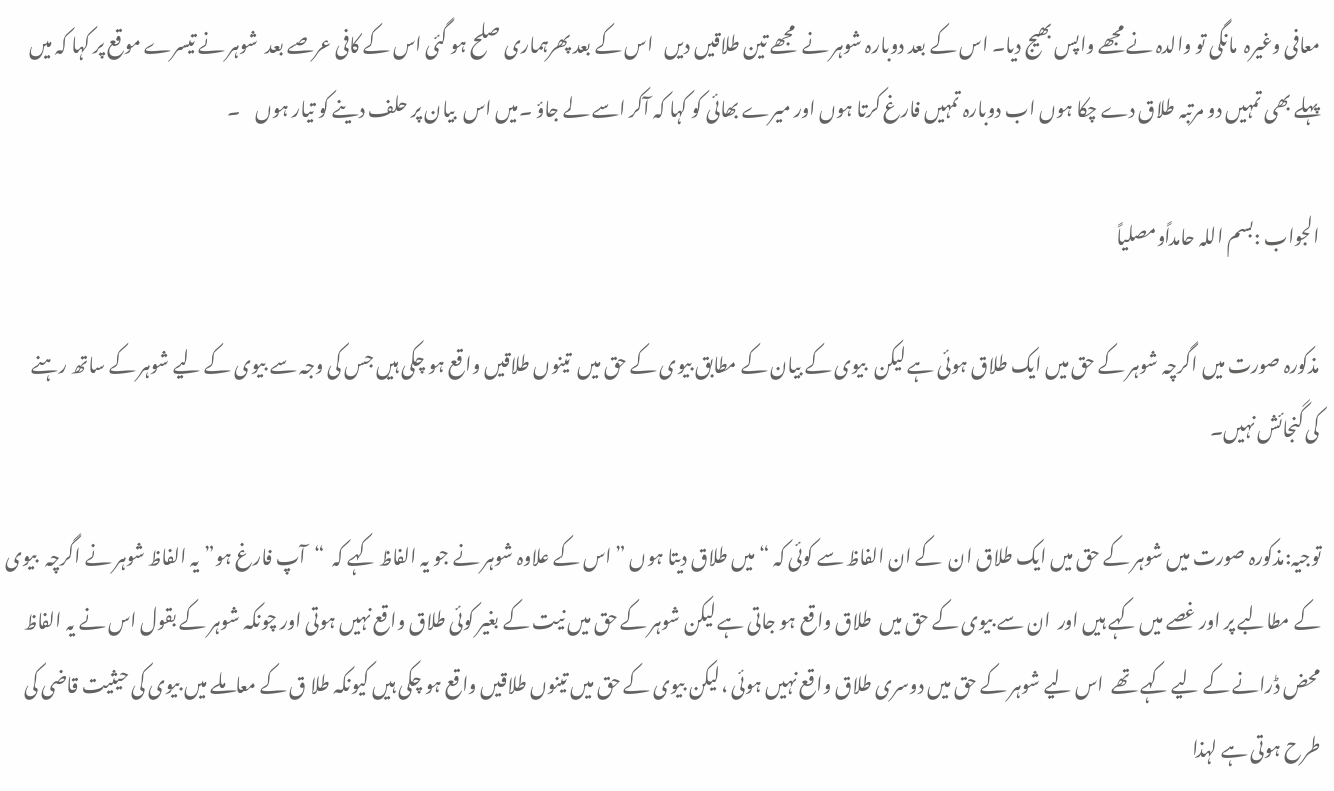معافی وغیرہ  مانگی تو والدہ نے مجھے واپس بھیج دیا۔ اس کے بعد دوبارہ شوہر نے  مجھے تین طلاقیں دیں   اس کے بعد پھرہماری صلح ہو گئی اس کے کافی عرصے بعد  شوہر نے تیسرے موقع پر کہا کہ میں پہلے بھی تمہیں دو مرتبہ طلاق دے چکا ہوں اب دوبارہ تمہیں فارغ کرتا ہوں اور میرے بھائی کو کہا کہ آکر اسے لے جاؤ ۔میں اس  بیان پر حلف دینے کو تیار ہوں    ۔

الجواب :بسم اللہ حامداًومصلیاً

مذکورہ صورت میں اگرچہ شوہر کے حق میں ایک طلاق ہوئی ہے لیکن  بیوی کے بیان کے مطابق بیوی کے حق میں  تینوں طلاقیں واقع ہو چکی ہیں جس کی وجہ سے بیوی کے لیے شوہر کے ساتھ رہنے کی گنجائش نہیں۔

توجیہ:مذکورہ صورت میں شوہر کے حق میں ایک طلاق ان  کے ان الفاظ سے کوئی کہ “میں طلاق دیتا ہوں ” اس کے علاوہ شوہر نے جو یہ الفاظ کہے کہ  “آپ فارغ ہو”یہ الفاظ شوہر نے اگرچہ  بیوی کے مطالبے پر اور غصے میں کہے ہیں اور  ان سے بیوی کے حق میں  طلاق واقع ہو جاتی ہے لیکن شوہر کے حق میں نیت کے بغیر کوئی طلاق واقع نہیں ہوتی اور چونکہ شوہر کے بقول اس نے یہ الفاظ محض ڈرانے کے لیے کہے تھے  اس لیے شوہر کے حق میں دوسری طلاق واقع نہیں ہوئی ،لیکن بیوی کے حق میں تینوں طلاقیں واقع ہو چکی ہیں کیونکہ طلا ق کے معاملے میں بیوی کی حیثیت قاضی کی طرح ہوتی ہے لہذا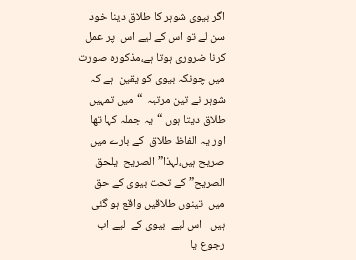اگر بیوی شوہر کا طلاق دینا خود سن لے تو اس کے لیے اس  پر عمل کرنا ضروری ہوتا ہے،مذکورہ صورت میں چونکہ بیوی کو یقین  ہے کہ شوہر نے تین مرتبہ  “میں تمہیں طلاق دیتا ہوں “یہ جملہ کہا تھا اور یہ الفاظ طلاق  کے بارے میں صریح ہیں،لہذا”الصریح  یلحق الصریح” کے تحت بیوی کے حق  میں  تینوں طلاقیں واقع ہو گئی ہیں   اس لیے  بیوی کے  لیے اب رجوع یا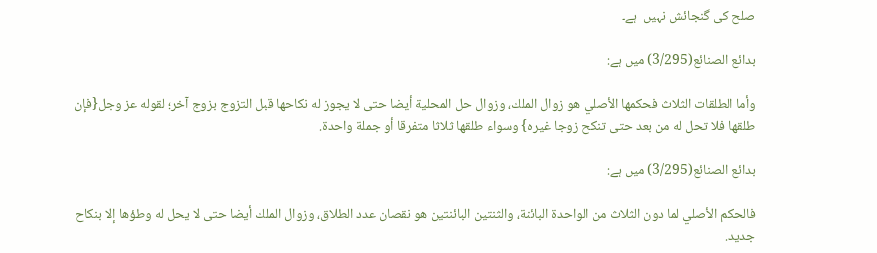صلح کی گنجائش نہیں  ہے۔

بدائع الصنائع(3/295) میں ہے:

وأما ‌الطلقات ‌الثلاث فحكمها الأصلي هو زوال الملك، وزوال حل المحلية أيضا حتى لا يجوز له نكاحها قبل التزوج بزوج آخر؛ لقوله عز وجل{فإن طلقها فلا تحل له من بعد حتى تنكح زوجا غيره} وسواء طلقها ثلاثا متفرقا أو جملة واحدة.

بدائع الصنائع(3/295) میں ہے:

فالحكم ‌الأصلي لما دون الثلاث من الواحدة البائنة، والثنتين البائنتين هو نقصان عدد الطلاق، وزوال الملك أيضا حتى لا يحل له وطؤها إلا بنكاح جديد.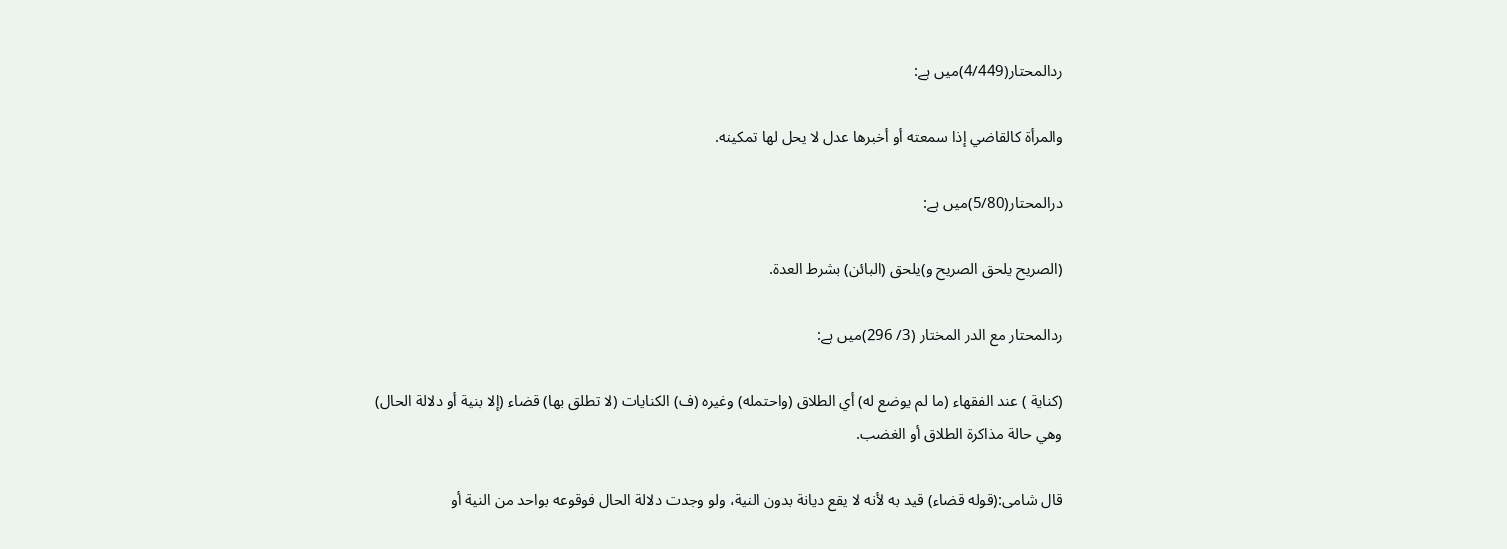ردالمحتار(4/449)میں ہے:

والمرأة كالقاضي ‌إذا ‌سمعته أو أخبرها عدل لا يحل لها تمكينه.

درالمحتار(5/80)میں ہے:

(الصريح يلحق الصريح و)يلحق (البائن) بشرط العدة.

ردالمحتار مع الدر المختار (3/ 296)میں ہے:

(كناية ) عند الفقهاء (ما لم يوضع له) أي الطلاق (واحتمله) وغيره (ف) الكنايات (لا تطلق بها) قضاء (إلا بنية أو دلالة الحال) وهي حالة مذاكرة الطلاق أو الغضب.

قال شامى:(قوله قضاء) قيد به لأنه ‌لا ‌يقع ديانة ‌بدون ‌النية، ولو وجدت دلالة الحال فوقوعه بواحد من النية أو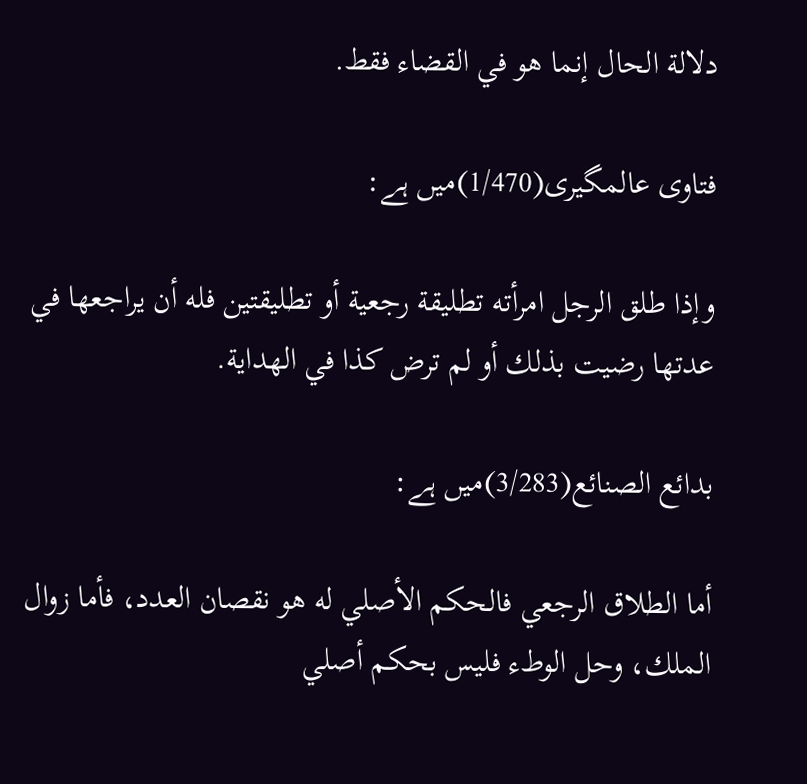دلالة الحال إنما هو في القضاء فقط.

فتاوی عالمگیری(1/470)میں ہے:

وإذا ‌طلق ‌الرجل امرأته تطليقة رجعية أو تطليقتين فله أن يراجعها في عدتها رضيت بذلك أو لم ترض كذا في الهداية.

بدائع الصنائع(3/283)میں ہے:

أما الطلاق الرجعي ‌فالحكم ‌الأصلي له هو نقصان العدد، فأما زوال الملك، وحل الوطء فليس بحكم أصلي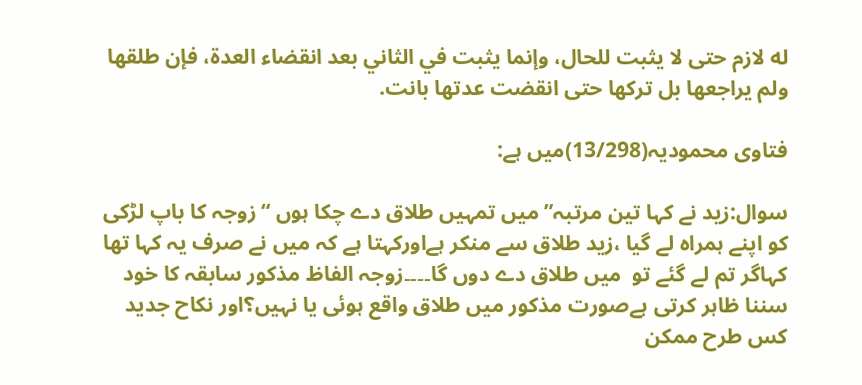له لازم حتى لا يثبت للحال، وإنما يثبت في الثاني بعد انقضاء العدة، فإن طلقها ولم يراجعها بل تركها حتى انقضت عدتها بانت.

فتاوی محمودیہ(13/298)میں ہے:

سوال:زید نے کہا تین مرتبہ”میں تمہیں طلاق دے چکا ہوں “زوجہ کا باپ لڑکی کو اپنے ہمراہ لے گیا ،زید طلاق سے منکر ہےاورکہتا ہے کہ میں نے صرف یہ کہا تھا کہاگر تم لے گئے تو  میں طلاق دے دوں گا۔۔۔۔زوجہ الفاظ مذکور سابقہ کا خود سننا ظاہر کرتی ہےصورت مذکور میں طلاق واقع ہوئی یا نہیں؟اور نکاح جدید کس طرح ممکن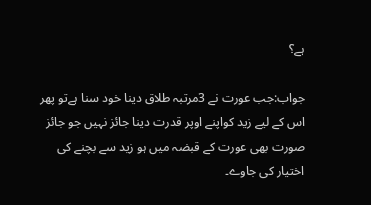ہے؟

جواب:جب عورت نے 3مرتبہ طلاق دینا خود سنا ہےتو پھر اس کے لیے زید کواپنے اوپر قدرت دینا جائز نہیں جو جائز صورت بھی عورت کے قبضہ میں ہو زید سے بچنے کی اختیار کی جاوے۔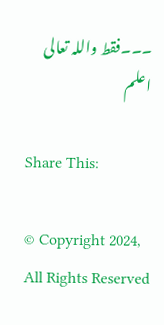۔۔۔فقط واللہ تعالی اعلم

Share This:

© Copyright 2024, All Rights Reserved